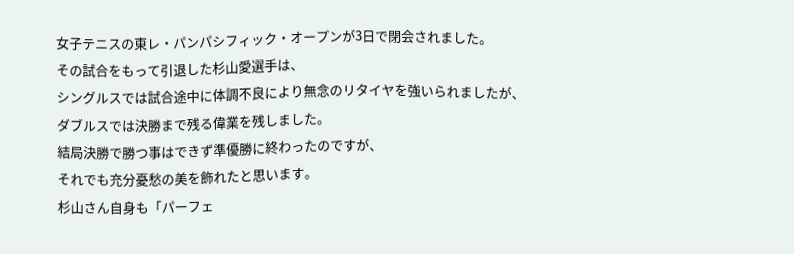女子テニスの東レ・パンパシフィック・オープンが3日で閉会されました。
その試合をもって引退した杉山愛選手は、
シングルスでは試合途中に体調不良により無念のリタイヤを強いられましたが、
ダブルスでは決勝まで残る偉業を残しました。
結局決勝で勝つ事はできず準優勝に終わったのですが、
それでも充分憂愁の美を飾れたと思います。
杉山さん自身も「パーフェ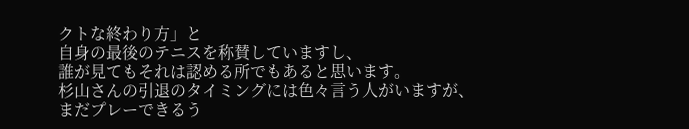クトな終わり方」と
自身の最後のテニスを称賛していますし、
誰が見てもそれは認める所でもあると思います。
杉山さんの引退のタイミングには色々言う人がいますが、
まだプレーできるう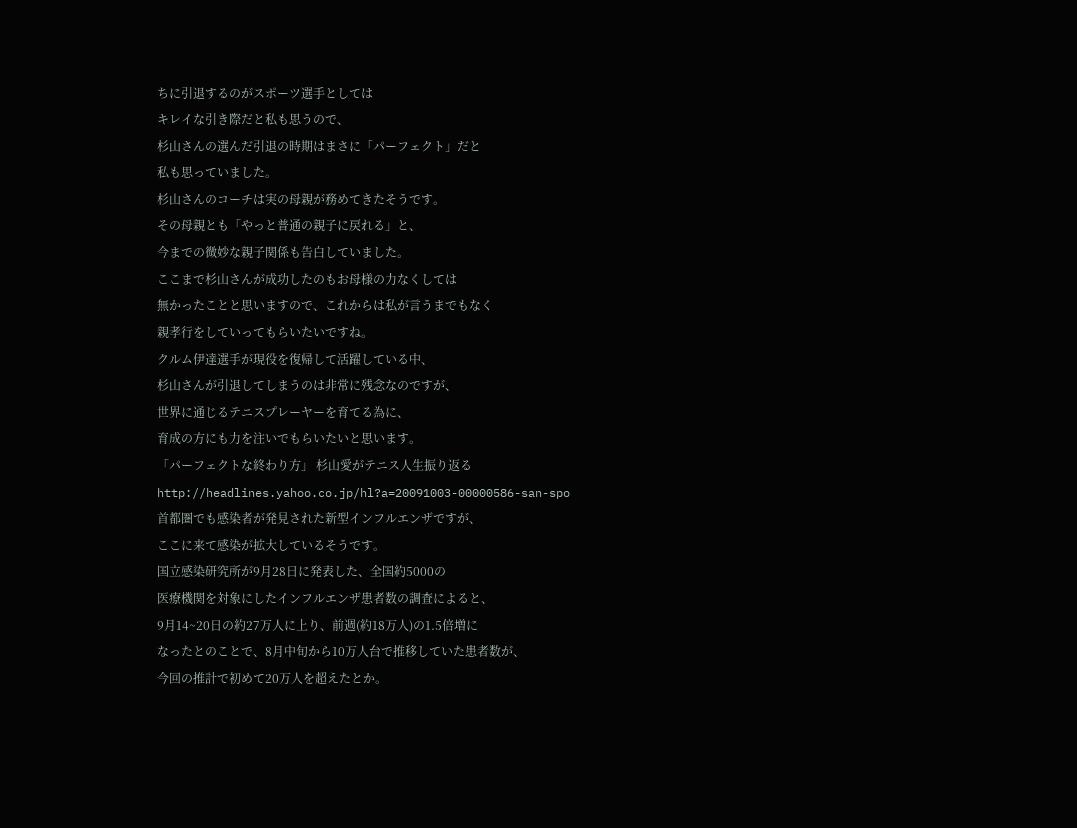ちに引退するのがスポーツ選手としては
キレイな引き際だと私も思うので、
杉山さんの選んだ引退の時期はまさに「パーフェクト」だと
私も思っていました。
杉山さんのコーチは実の母親が務めてきたそうです。
その母親とも「やっと普通の親子に戻れる」と、
今までの微妙な親子関係も告白していました。
ここまで杉山さんが成功したのもお母様の力なくしては
無かったことと思いますので、これからは私が言うまでもなく
親孝行をしていってもらいたいですね。
クルム伊達選手が現役を復帰して活躍している中、
杉山さんが引退してしまうのは非常に残念なのですが、
世界に通じるテニスプレーヤーを育てる為に、
育成の方にも力を注いでもらいたいと思います。
「パーフェクトな終わり方」 杉山愛がテニス人生振り返る
http://headlines.yahoo.co.jp/hl?a=20091003-00000586-san-spo
首都圏でも感染者が発見された新型インフルエンザですが、
ここに来て感染が拡大しているそうです。
国立感染研究所が9月28日に発表した、全国約5000の
医療機関を対象にしたインフルエンザ患者数の調査によると、
9月14~20日の約27万人に上り、前週(約18万人)の1.5倍増に
なったとのことで、8月中旬から10万人台で推移していた患者数が、
今回の推計で初めて20万人を超えたとか。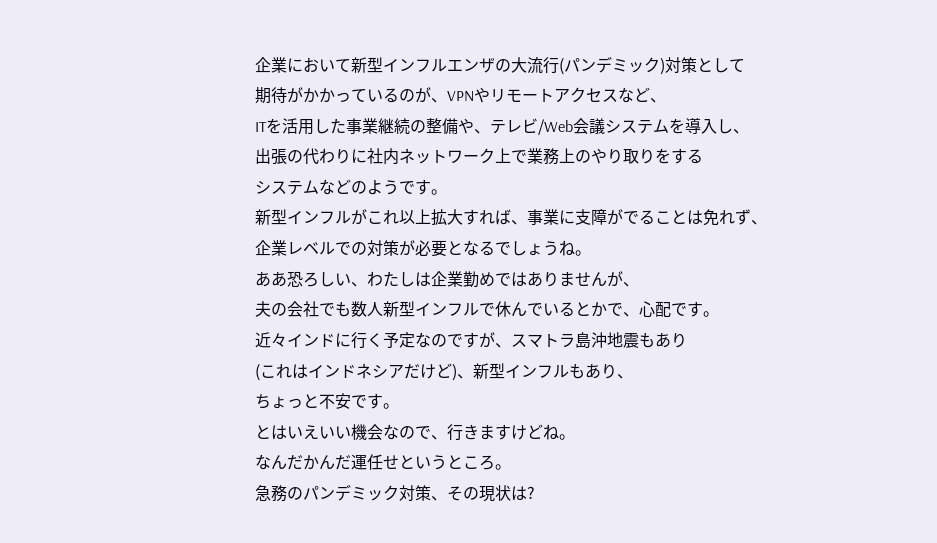企業において新型インフルエンザの大流行(パンデミック)対策として
期待がかかっているのが、VPNやリモートアクセスなど、
ITを活用した事業継続の整備や、テレビ/Web会議システムを導入し、
出張の代わりに社内ネットワーク上で業務上のやり取りをする
システムなどのようです。
新型インフルがこれ以上拡大すれば、事業に支障がでることは免れず、
企業レベルでの対策が必要となるでしょうね。
ああ恐ろしい、わたしは企業勤めではありませんが、
夫の会社でも数人新型インフルで休んでいるとかで、心配です。
近々インドに行く予定なのですが、スマトラ島沖地震もあり
(これはインドネシアだけど)、新型インフルもあり、
ちょっと不安です。
とはいえいい機会なので、行きますけどね。
なんだかんだ運任せというところ。
急務のパンデミック対策、その現状は?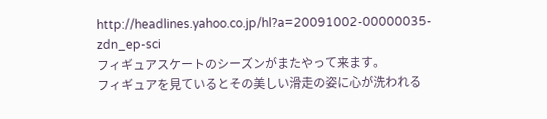http://headlines.yahoo.co.jp/hl?a=20091002-00000035-zdn_ep-sci
フィギュアスケートのシーズンがまたやって来ます。
フィギュアを見ているとその美しい滑走の姿に心が洗われる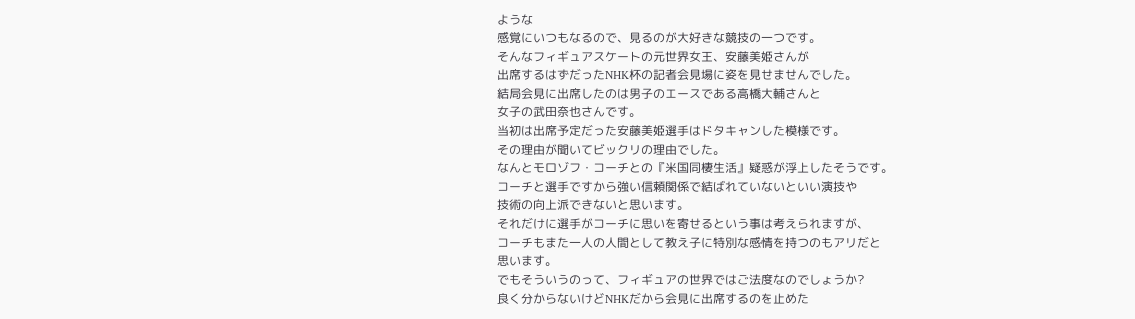ような
感覚にいつもなるので、見るのが大好きな競技の一つです。
そんなフィギュアスケートの元世界女王、安藤美姫さんが
出席するはずだったNHK杯の記者会見場に姿を見せませんでした。
結局会見に出席したのは男子のエースである高橋大輔さんと
女子の武田奈也さんです。
当初は出席予定だった安藤美姫選手はドタキャンした模様です。
その理由が聞いてビックリの理由でした。
なんとモロゾフ・コーチとの『米国同棲生活』疑惑が浮上したそうです。
コーチと選手ですから強い信頼関係で結ばれていないといい演技や
技術の向上派できないと思います。
それだけに選手がコーチに思いを寄せるという事は考えられますが、
コーチもまた一人の人間として教え子に特別な感情を持つのもアリだと
思います。
でもそういうのって、フィギュアの世界ではご法度なのでしょうか?
良く分からないけどNHKだから会見に出席するのを止めた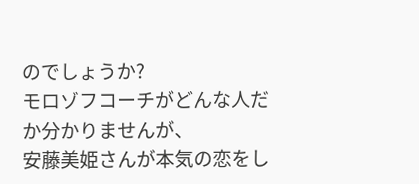のでしょうか?
モロゾフコーチがどんな人だか分かりませんが、
安藤美姫さんが本気の恋をし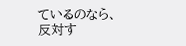ているのなら、
反対す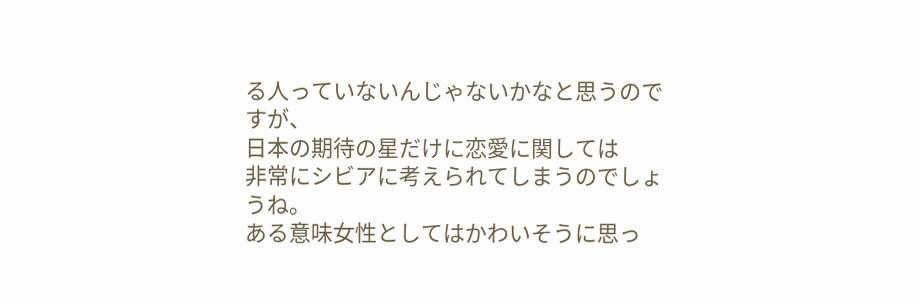る人っていないんじゃないかなと思うのですが、
日本の期待の星だけに恋愛に関しては
非常にシビアに考えられてしまうのでしょうね。
ある意味女性としてはかわいそうに思っ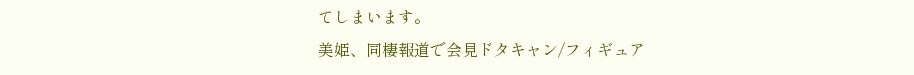てしまいます。
美姫、同棲報道で会見ドタキャン/フィギュア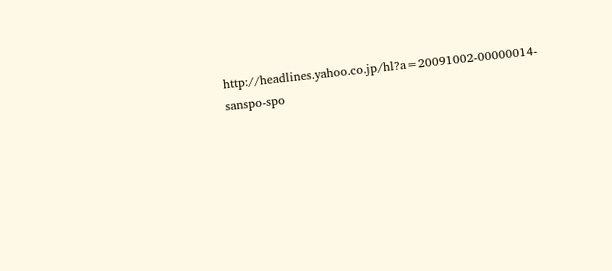http://headlines.yahoo.co.jp/hl?a=20091002-00000014-sanspo-spo